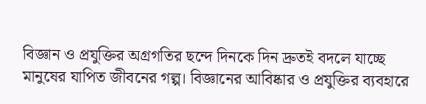বিজ্ঞান ও প্রযুক্তির অগ্রগতির ছন্দে দিনকে দিন দ্রুতই বদলে যাচ্ছে মানুষের যাপিত জীবনের গল্প। বিজ্ঞানের আবিষ্কার ও প্রযুক্তির ব্যবহারে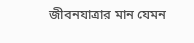জীবনযাত্রার মান যেমন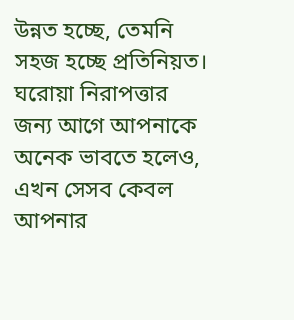উন্নত হচ্ছে, তেমনি সহজ হচ্ছে প্রতিনিয়ত। ঘরোয়া নিরাপত্তার জন্য আগে আপনাকে অনেক ভাবতে হলেও, এখন সেসব কেবল আপনার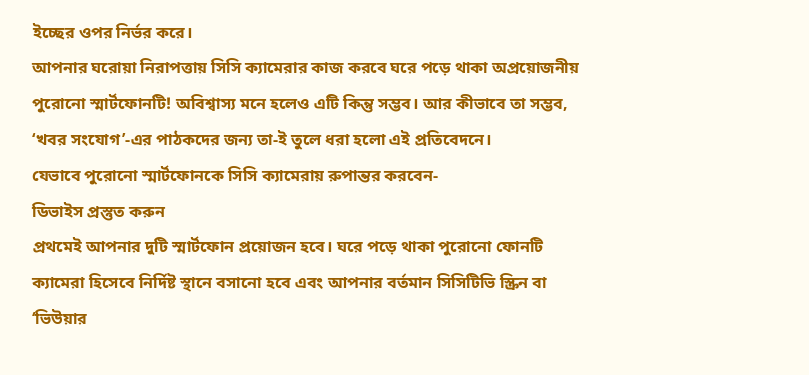ইচ্ছের ওপর নির্ভর করে।
আপনার ঘরোয়া নিরাপত্তায় সিসি ক্যামেরার কাজ করবে ঘরে পড়ে থাকা অপ্রয়োজনীয় পুরোনো স্মার্টফোনটি! অবিশ্বাস্য মনে হলেও এটি কিন্তু সম্ভব। আর কীভাবে তা সম্ভব, ‘খবর সংযোগ’-এর পাঠকদের জন্য তা-ই তুলে ধরা হলো এই প্রতিবেদনে।
যেভাবে পুরোনো স্মার্টফোনকে সিসি ক্যামেরায় রুপান্তর করবেন-
ডিভাইস প্রস্তুত করুন
প্রথমেই আপনার দুটি স্মার্টফোন প্রয়োজন হবে। ঘরে পড়ে থাকা পুরোনো ফোনটি ক্যামেরা হিসেবে নির্দিষ্ট স্থানে বসানো হবে এবং আপনার বর্তমান সিসিটিভি স্ক্রিন বা ‘ভিউয়ার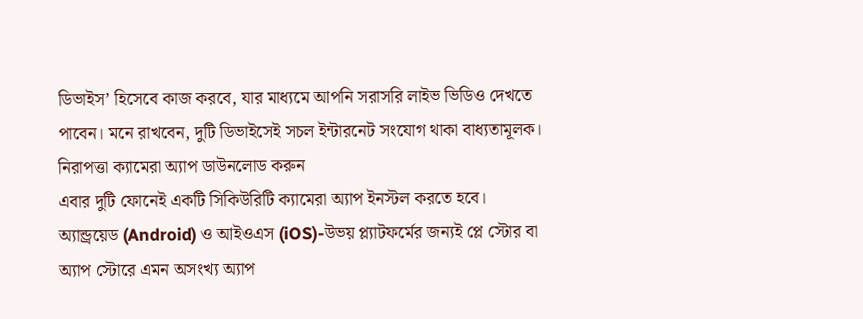ডিভাইস’ হিসেবে কাজ করবে, যার মাধ্যমে আপনি সরাসরি লাইভ ভিডিও দেখতে পাবেন। মনে রাখবেন, দুটি ডিভাইসেই সচল ইন্টারনেট সংযোগ থাকা বাধ্যতামূলক।
নিরাপত্তা ক্যামেরা অ্যাপ ডাউনলোড করুন
এবার দুটি ফোনেই একটি সিকিউরিটি ক্যামেরা অ্যাপ ইনস্টল করতে হবে। অ্যান্ড্রয়েড (Android) ও আইওএস (iOS)-উভয় প্ল্যাটফর্মের জন্যই প্লে স্টোর বা অ্যাপ স্টোরে এমন অসংখ্য অ্যাপ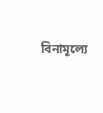বিনামূল্যে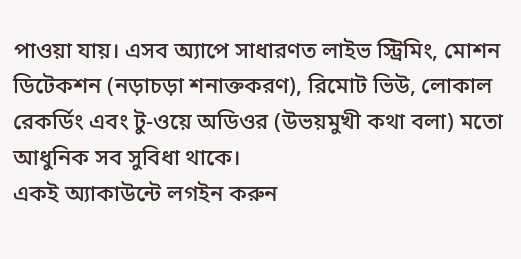পাওয়া যায়। এসব অ্যাপে সাধারণত লাইভ স্ট্রিমিং, মোশন ডিটেকশন (নড়াচড়া শনাক্তকরণ), রিমোট ভিউ, লোকাল রেকর্ডিং এবং টু-ওয়ে অডিওর (উভয়মুখী কথা বলা) মতো আধুনিক সব সুবিধা থাকে।
একই অ্যাকাউন্টে লগইন করুন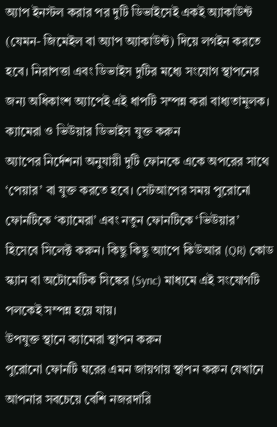অ্যাপ ইনস্টল করার পর দুটি ডিভাইসেই একই অ্যাকাউন্ট (যেমন- জিমেইল বা অ্যাপ অ্যাকাউন্ট) দিয়ে লগইন করতে হবে। নিরাপত্তা এবং ডিভাইস দুটির মধ্যে সংযোগ স্থাপনের জন্য অধিকাংশ অ্যাপেই এই ধাপটি সম্পন্ন করা বাধ্যতামূলক।
ক্যামেরা ও ভিউয়ার ডিভাইস যুক্ত করুন
অ্যাপের নির্দেশনা অনুযায়ী দুটি ফোনকে একে অপরের সাথে ‘পেয়ার’ বা যুক্ত করতে হবে। সেটআপের সময় পুরোনো ফোনটিকে ‘ক্যামেরা’ এবং নতুন ফোনটিকে ‘ভিউয়ার’ হিসেবে সিলেক্ট করুন। কিছু কিছু অ্যাপে কিউআর (QR) কোড স্ক্যান বা অটোমেটিক সিঙ্কের (Sync) মাধ্যমে এই সংযোগটি পলকেই সম্পন্ন হয়ে যায়।
উপযুক্ত স্থানে ক্যামেরা স্থাপন করুন
পুরোনো ফোনটি ঘরের এমন জায়গায় স্থাপন করুন যেখানে আপনার সবচেয়ে বেশি নজরদারি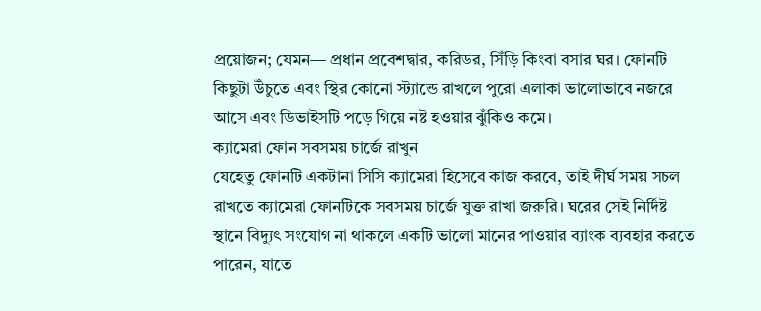প্রয়োজন; যেমন— প্রধান প্রবেশদ্বার, করিডর, সিঁড়ি কিংবা বসার ঘর। ফোনটি কিছুটা উঁচুতে এবং স্থির কোনো স্ট্যান্ডে রাখলে পুরো এলাকা ভালোভাবে নজরে আসে এবং ডিভাইসটি পড়ে গিয়ে নষ্ট হওয়ার ঝুঁকিও কমে।
ক্যামেরা ফোন সবসময় চার্জে রাখুন
যেহেতু ফোনটি একটানা সিসি ক্যামেরা হিসেবে কাজ করবে, তাই দীর্ঘ সময় সচল রাখতে ক্যামেরা ফোনটিকে সবসময় চার্জে যুক্ত রাখা জরুরি। ঘরের সেই নির্দিষ্ট স্থানে বিদ্যুৎ সংযোগ না থাকলে একটি ভালো মানের পাওয়ার ব্যাংক ব্যবহার করতে পারেন, যাতে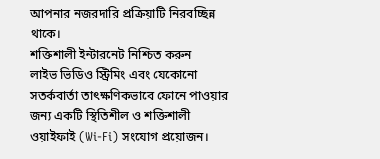আপনার নজরদারি প্রক্রিয়াটি নিরবচ্ছিন্ন থাকে।
শক্তিশালী ইন্টারনেট নিশ্চিত করুন
লাইভ ভিডিও স্ট্রিমিং এবং যেকোনো সতর্কবার্তা তাৎক্ষণিকভাবে ফোনে পাওয়ার জন্য একটি স্থিতিশীল ও শক্তিশালী ওয়াইফাই (Wi-Fi) সংযোগ প্রয়োজন।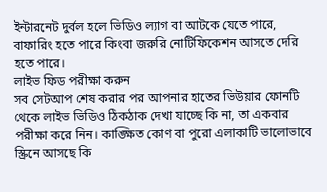ইন্টারনেট দুর্বল হলে ভিডিও ল্যাগ বা আটকে যেতে পারে, বাফারিং হতে পারে কিংবা জরুরি নোটিফিকেশন আসতে দেরি হতে পারে।
লাইভ ফিড পরীক্ষা করুন
সব সেটআপ শেষ করার পর আপনার হাতের ভিউয়ার ফোনটি থেকে লাইভ ভিডিও ঠিকঠাক দেখা যাচ্ছে কি না, তা একবার পরীক্ষা করে নিন। কাঙ্ক্ষিত কোণ বা পুরো এলাকাটি ভালোভাবে স্ক্রিনে আসছে কি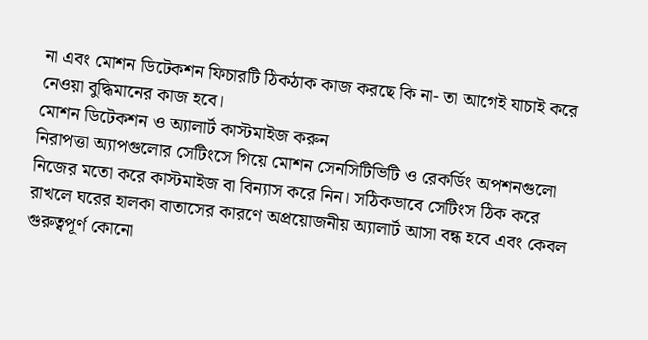না এবং মোশন ডিটেকশন ফিচারটি ঠিকঠাক কাজ করছে কি না- তা আগেই যাচাই করে নেওয়া বুদ্ধিমানের কাজ হবে।
মোশন ডিটেকশন ও অ্যালার্ট কাস্টমাইজ করুন
নিরাপত্তা অ্যাপগুলোর সেটিংসে গিয়ে মোশন সেনসিটিভিটি ও রেকর্ডিং অপশনগুলো নিজের মতো করে কাস্টমাইজ বা বিন্যাস করে নিন। সঠিকভাবে সেটিংস ঠিক করে রাখলে ঘরের হালকা বাতাসের কারণে অপ্রয়োজনীয় অ্যালার্ট আসা বন্ধ হবে এবং কেবল গুরুত্বপূর্ণ কোনো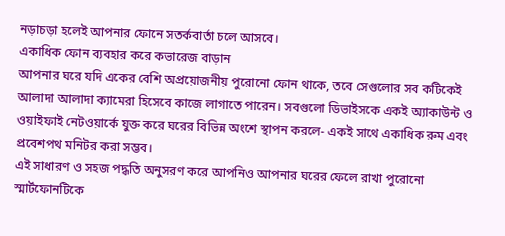নড়াচড়া হলেই আপনার ফোনে সতর্কবার্তা চলে আসবে।
একাধিক ফোন ব্যবহার করে কভারেজ বাড়ান
আপনার ঘরে যদি একের বেশি অপ্রয়োজনীয় পুরোনো ফোন থাকে, তবে সেগুলোর সব কটিকেই আলাদা আলাদা ক্যামেরা হিসেবে কাজে লাগাতে পারেন। সবগুলো ডিভাইসকে একই অ্যাকাউন্ট ও ওয়াইফাই নেটওয়ার্কে যুক্ত করে ঘরের বিভিন্ন অংশে স্থাপন করলে- একই সাথে একাধিক রুম এবং প্রবেশপথ মনিটর করা সম্ভব।
এই সাধারণ ও সহজ পদ্ধতি অনুসরণ করে আপনিও আপনার ঘরের ফেলে রাখা পুরোনো স্মার্টফোনটিকে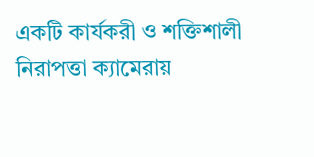একটি কার্যকরী ও শক্তিশালী নিরাপত্তা ক্যামেরায়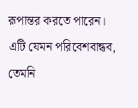রূপান্তর করতে পারেন। এটি যেমন পরিবেশবান্ধব, তেমনি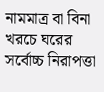নামমাত্র বা বিনা খরচে ঘরের সর্বোচ্চ নিরাপত্তা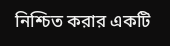নিশ্চিত করার একটি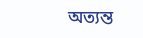অত্যন্ত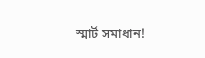স্মার্ট সমাধান!